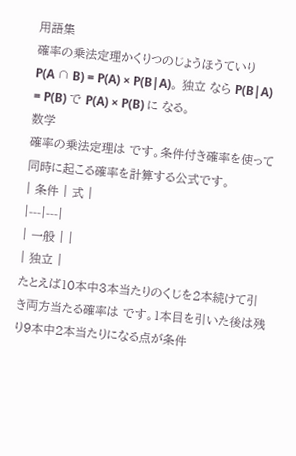用語集
確率の乗法定理かくりつのじょうほうていり
P(A ∩ B) = P(A) × P(B|A)。 独立 なら P(B|A) = P(B) で P(A) × P(B) に なる。
数学
確率の乗法定理は です。条件付き確率を使って同時に起こる確率を計算する公式です。
| 条件 | 式 |
|---|---|
| 一般 | |
| 独立 |
たとえば10本中3本当たりのくじを2本続けて引き両方当たる確率は です。1本目を引いた後は残り9本中2本当たりになる点が条件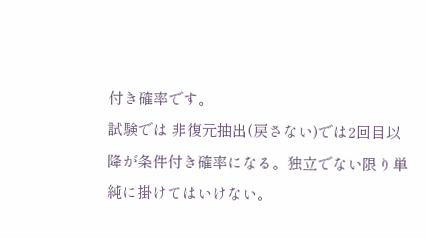付き確率です。
試験では 非復元抽出(戻さない)では2回目以降が条件付き確率になる。独立でない限り単純に掛けてはいけない。